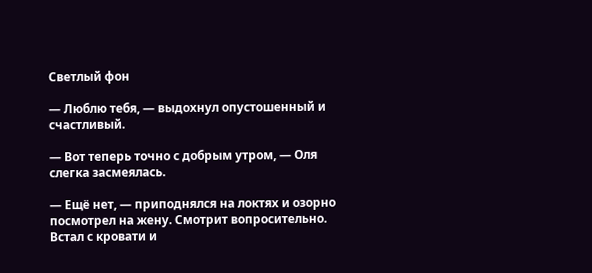Светлый фон

— Люблю тебя, — выдохнул опустошенный и счастливый.

— Вот теперь точно с добрым утром, — Оля слегка засмеялась.

— Ещё нет, — приподнялся на локтях и озорно посмотрел на жену. Смотрит вопросительно. Встал с кровати и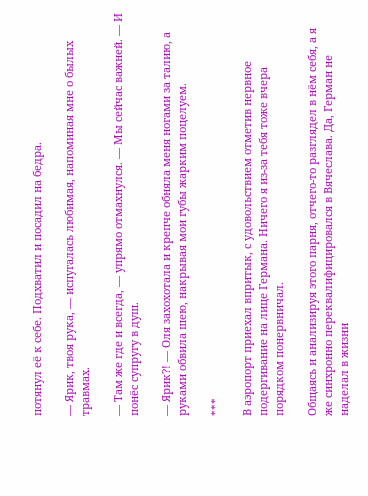потянул её к себе. Подхватил и посадил на бедра.

— Ярик, твоя рука, — испугалась любимая, напоминая мне о былых травмах.

— Там же где и всегда, — упрямо отмахнулся. — Мы сейчас важней. — И понёс супругу в душ.

— Ярик?! — Оля захохотала и крепче обняла меня ногами за талию, а руками обвила шею, накрывая мои губы жарким поцелуем.

***

В аэропорт приехал впритык, с удовольствием отметив нервное подергивание на лице Германа. Ничего я из-за тебя тоже вчера порядком понервничал.

Общаясь и анализируя этого парня, отчего-то разглядел в нём себя, а я же синхронно переквалифицировался в Вячеслава. Да, Герман не наделал в жизни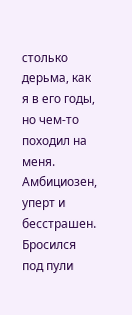столько дерьма, как я в его годы, но чем-то походил на меня. Амбициозен, уперт и бесстрашен. Бросился под пули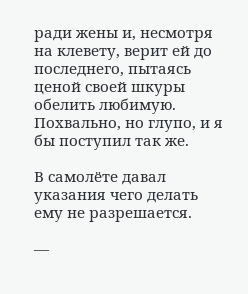ради жены и, несмотря на клевету, верит ей до последнего, пытаясь ценой своей шкуры обелить любимую. Похвально, но глупо, и я бы поступил так же.

В самолёте давал указания чего делать ему не разрешается.

—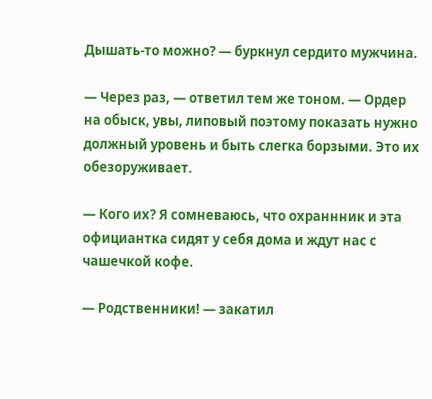Дышать-то можно? — буркнул сердито мужчина.

— Через раз, — ответил тем же тоном. — Ордер на обыск, увы, липовый поэтому показать нужно должный уровень и быть слегка борзыми. Это их обезоруживает.

— Кого их? Я сомневаюсь, что охраннник и эта официантка сидят у себя дома и ждут нас с чашечкой кофе.

— Родственники! — закатил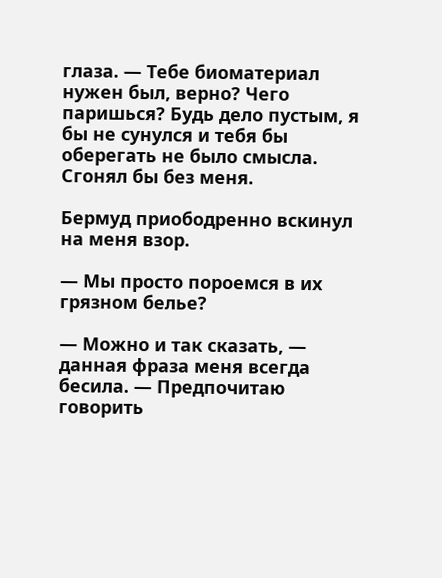глаза. — Тебе биоматериал нужен был, верно? Чего паришься? Будь дело пустым, я бы не сунулся и тебя бы оберегать не было смысла. Сгонял бы без меня.

Бермуд приободренно вскинул на меня взор.

— Мы просто пороемся в их грязном белье?

— Можно и так сказать, — данная фраза меня всегда бесила. — Предпочитаю говорить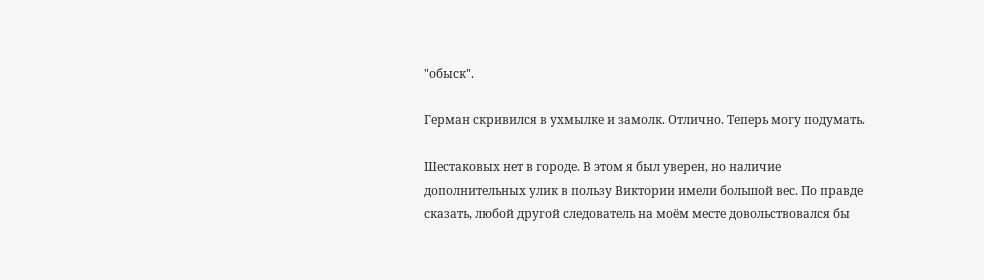"обыск".

Герман скривился в ухмылке и замолк. Отлично. Теперь могу подумать.

Шестаковых нет в городе. В этом я был уверен, но наличие дополнительных улик в пользу Виктории имели большой вес. По правде сказать, любой другой следователь на моём месте довольствовался бы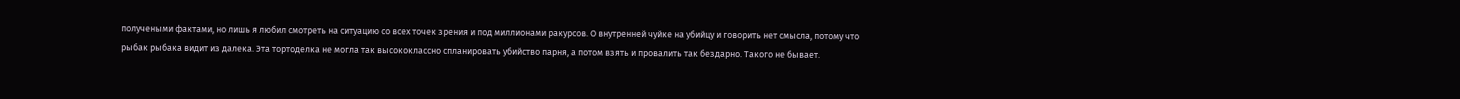получеными фактами, но лишь я любил смотреть на ситуацию со всех точек зрения и под миллионами ракурсов. О внутренней чуйке на убийцу и говорить нет смысла, потому что рыбак рыбака видит из далека. Эта тортоделка не могла так высококлассно спланировать убийство парня, а потом взять и провалить так бездарно. Такого не бывает.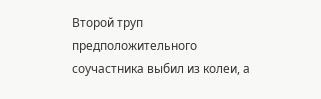Второй труп предположительного соучастника выбил из колеи, а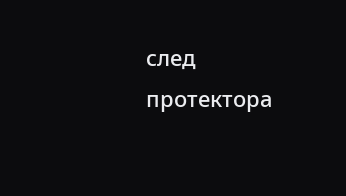след протектора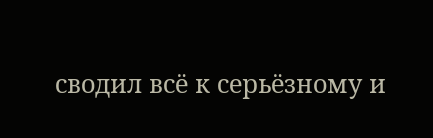сводил всё к серьёзному и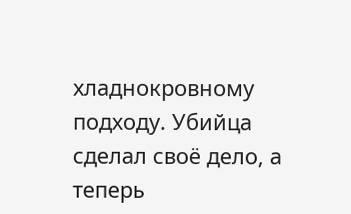хладнокровному подходу. Убийца сделал своё дело, а теперь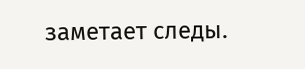заметает следы.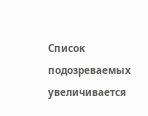Список подозреваемых увеличивается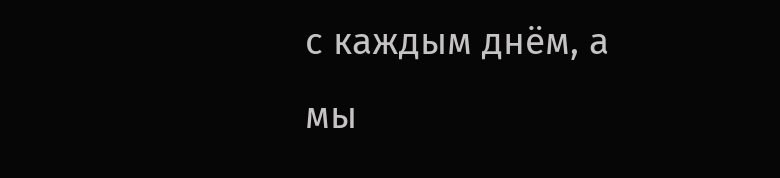с каждым днём, а мы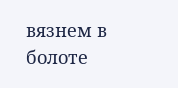вязнем в болоте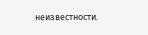неизвестности.